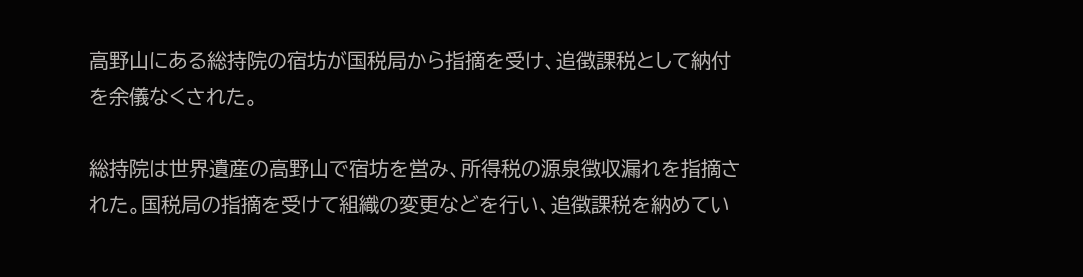高野山にある総持院の宿坊が国税局から指摘を受け、追徴課税として納付を余儀なくされた。

総持院は世界遺産の高野山で宿坊を営み、所得税の源泉徴収漏れを指摘された。国税局の指摘を受けて組織の変更などを行い、追徴課税を納めてい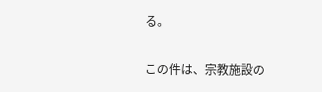る。

この件は、宗教施設の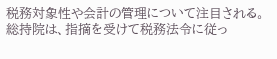税務対象性や会計の管理について注目される。総持院は、指摘を受けて税務法令に従っ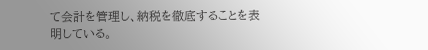て会計を管理し、納税を徹底することを表明している。